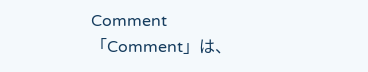Comment
「Comment」は、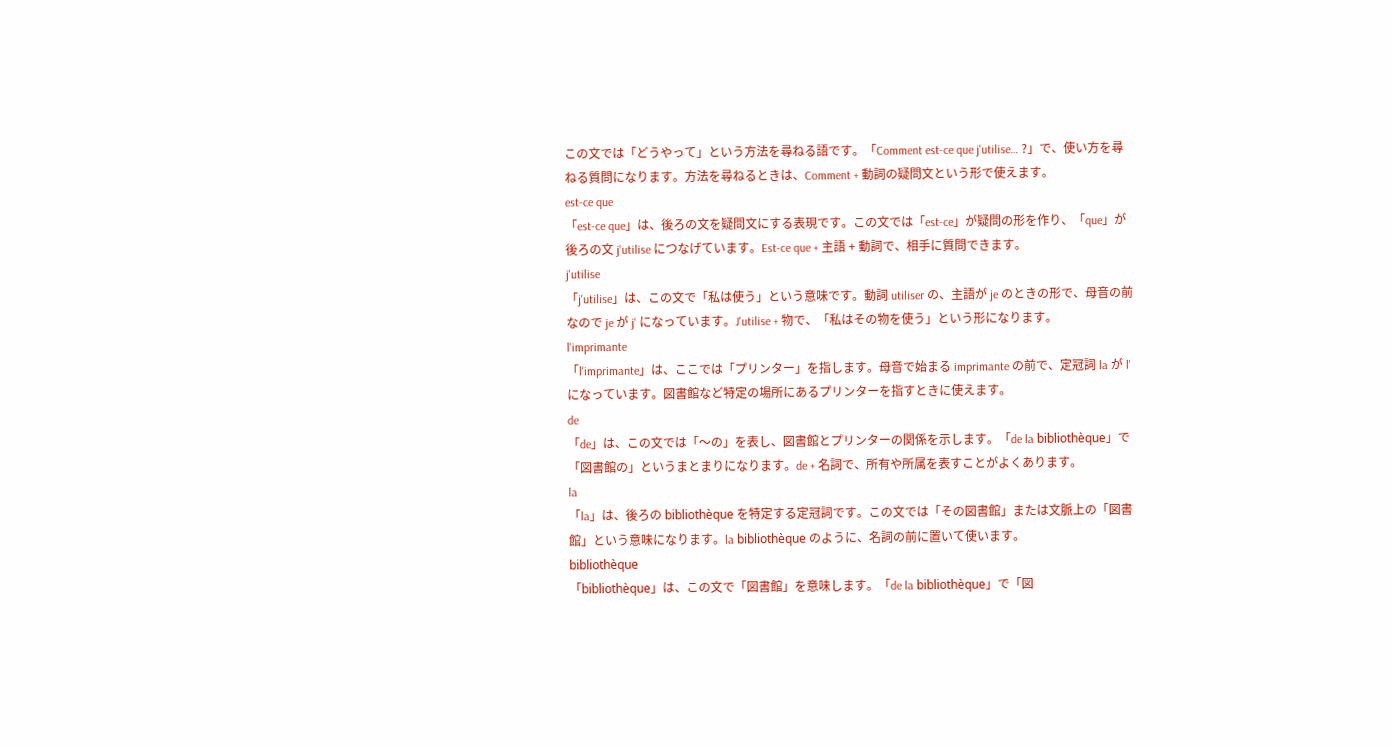この文では「どうやって」という方法を尋ねる語です。「Comment est-ce que j'utilise… ?」で、使い方を尋ねる質問になります。方法を尋ねるときは、Comment + 動詞の疑問文という形で使えます。
est-ce que
「est-ce que」は、後ろの文を疑問文にする表現です。この文では「est-ce」が疑問の形を作り、「que」が後ろの文 j'utilise につなげています。Est-ce que + 主語 + 動詞で、相手に質問できます。
j'utilise
「j'utilise」は、この文で「私は使う」という意味です。動詞 utiliser の、主語が je のときの形で、母音の前なので je が j' になっています。J'utilise + 物で、「私はその物を使う」という形になります。
l'imprimante
「l'imprimante」は、ここでは「プリンター」を指します。母音で始まる imprimante の前で、定冠詞 la が l' になっています。図書館など特定の場所にあるプリンターを指すときに使えます。
de
「de」は、この文では「〜の」を表し、図書館とプリンターの関係を示します。「de la bibliothèque」で「図書館の」というまとまりになります。de + 名詞で、所有や所属を表すことがよくあります。
la
「la」は、後ろの bibliothèque を特定する定冠詞です。この文では「その図書館」または文脈上の「図書館」という意味になります。la bibliothèque のように、名詞の前に置いて使います。
bibliothèque
「bibliothèque」は、この文で「図書館」を意味します。「de la bibliothèque」で「図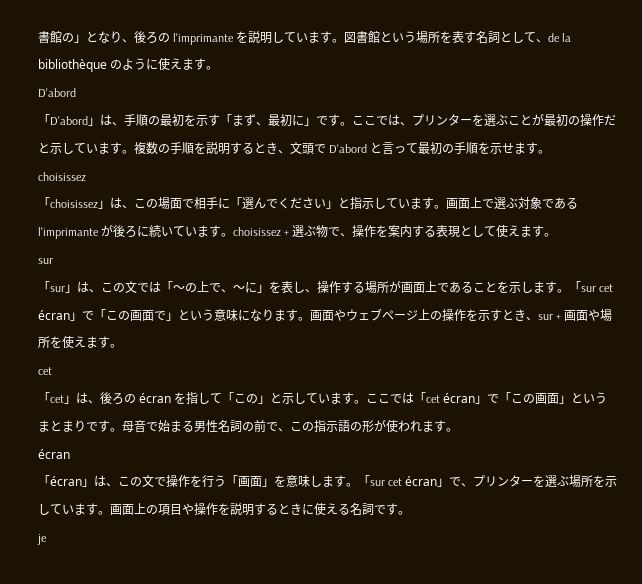書館の」となり、後ろの l'imprimante を説明しています。図書館という場所を表す名詞として、de la bibliothèque のように使えます。
D'abord
「D'abord」は、手順の最初を示す「まず、最初に」です。ここでは、プリンターを選ぶことが最初の操作だと示しています。複数の手順を説明するとき、文頭で D'abord と言って最初の手順を示せます。
choisissez
「choisissez」は、この場面で相手に「選んでください」と指示しています。画面上で選ぶ対象である l'imprimante が後ろに続いています。choisissez + 選ぶ物で、操作を案内する表現として使えます。
sur
「sur」は、この文では「〜の上で、〜に」を表し、操作する場所が画面上であることを示します。「sur cet écran」で「この画面で」という意味になります。画面やウェブページ上の操作を示すとき、sur + 画面や場所を使えます。
cet
「cet」は、後ろの écran を指して「この」と示しています。ここでは「cet écran」で「この画面」というまとまりです。母音で始まる男性名詞の前で、この指示語の形が使われます。
écran
「écran」は、この文で操作を行う「画面」を意味します。「sur cet écran」で、プリンターを選ぶ場所を示しています。画面上の項目や操作を説明するときに使える名詞です。
je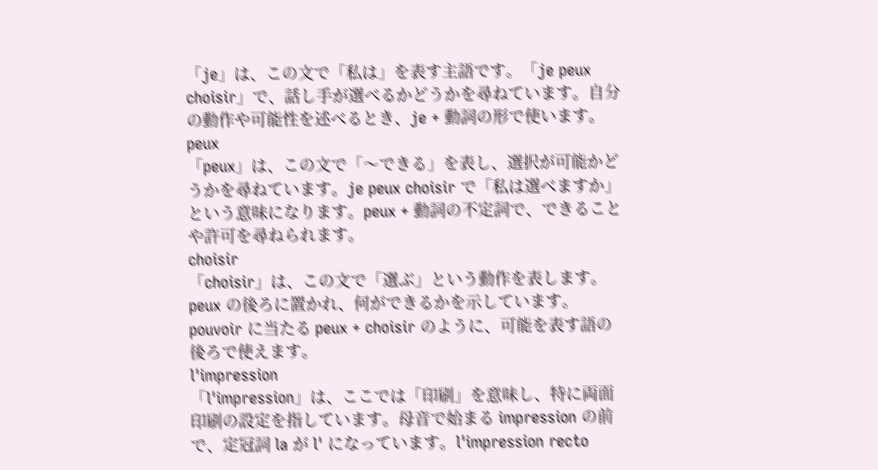「je」は、この文で「私は」を表す主語です。「je peux choisir」で、話し手が選べるかどうかを尋ねています。自分の動作や可能性を述べるとき、je + 動詞の形で使います。
peux
「peux」は、この文で「〜できる」を表し、選択が可能かどうかを尋ねています。je peux choisir で「私は選べますか」という意味になります。peux + 動詞の不定詞で、できることや許可を尋ねられます。
choisir
「choisir」は、この文で「選ぶ」という動作を表します。peux の後ろに置かれ、何ができるかを示しています。pouvoir に当たる peux + choisir のように、可能を表す語の後ろで使えます。
l'impression
「l'impression」は、ここでは「印刷」を意味し、特に両面印刷の設定を指しています。母音で始まる impression の前で、定冠詞 la が l' になっています。l'impression recto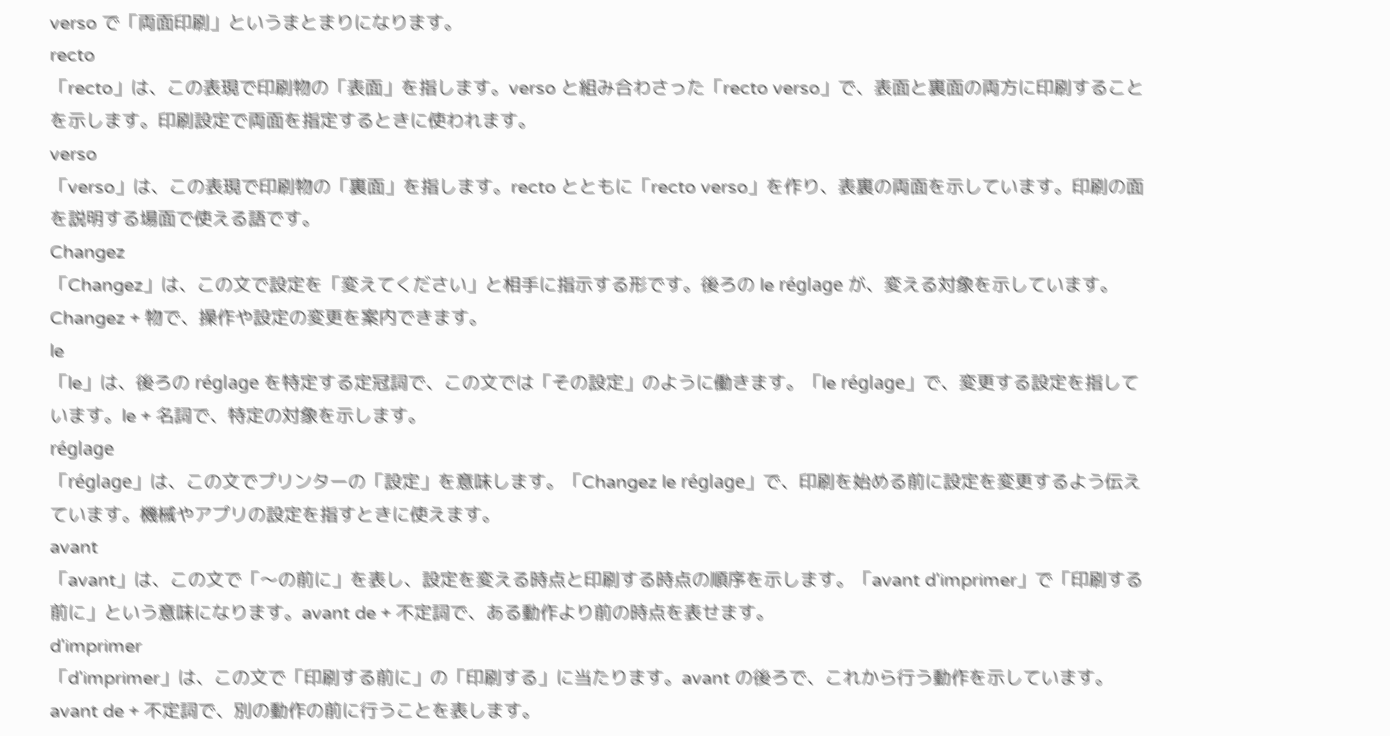verso で「両面印刷」というまとまりになります。
recto
「recto」は、この表現で印刷物の「表面」を指します。verso と組み合わさった「recto verso」で、表面と裏面の両方に印刷することを示します。印刷設定で両面を指定するときに使われます。
verso
「verso」は、この表現で印刷物の「裏面」を指します。recto とともに「recto verso」を作り、表裏の両面を示しています。印刷の面を説明する場面で使える語です。
Changez
「Changez」は、この文で設定を「変えてください」と相手に指示する形です。後ろの le réglage が、変える対象を示しています。Changez + 物で、操作や設定の変更を案内できます。
le
「le」は、後ろの réglage を特定する定冠詞で、この文では「その設定」のように働きます。「le réglage」で、変更する設定を指しています。le + 名詞で、特定の対象を示します。
réglage
「réglage」は、この文でプリンターの「設定」を意味します。「Changez le réglage」で、印刷を始める前に設定を変更するよう伝えています。機械やアプリの設定を指すときに使えます。
avant
「avant」は、この文で「〜の前に」を表し、設定を変える時点と印刷する時点の順序を示します。「avant d'imprimer」で「印刷する前に」という意味になります。avant de + 不定詞で、ある動作より前の時点を表せます。
d'imprimer
「d'imprimer」は、この文で「印刷する前に」の「印刷する」に当たります。avant の後ろで、これから行う動作を示しています。avant de + 不定詞で、別の動作の前に行うことを表します。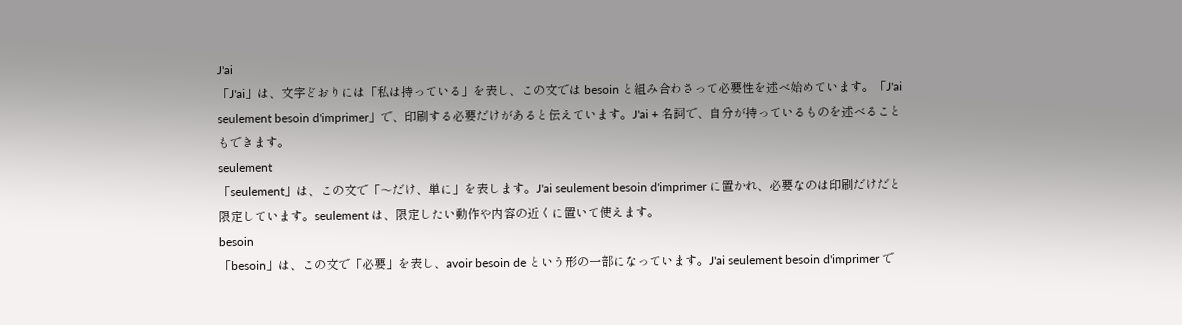J'ai
「J'ai」は、文字どおりには「私は持っている」を表し、この文では besoin と組み合わさって必要性を述べ始めています。「J'ai seulement besoin d'imprimer」で、印刷する必要だけがあると伝えています。J'ai + 名詞で、自分が持っているものを述べることもできます。
seulement
「seulement」は、この文で「〜だけ、単に」を表します。J'ai seulement besoin d'imprimer に置かれ、必要なのは印刷だけだと限定しています。seulement は、限定したい動作や内容の近くに置いて使えます。
besoin
「besoin」は、この文で「必要」を表し、avoir besoin de という形の一部になっています。J'ai seulement besoin d'imprimer で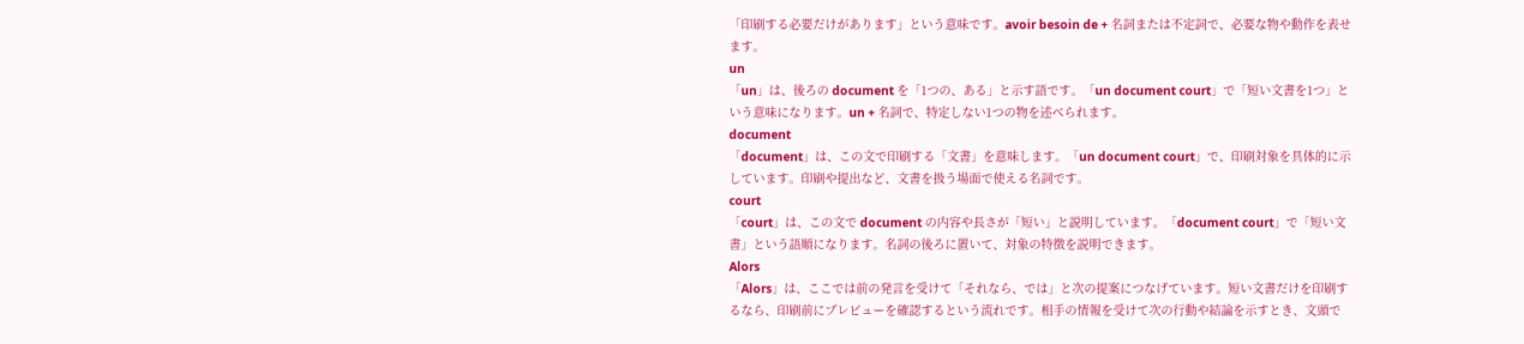「印刷する必要だけがあります」という意味です。avoir besoin de + 名詞または不定詞で、必要な物や動作を表せます。
un
「un」は、後ろの document を「1つの、ある」と示す語です。「un document court」で「短い文書を1つ」という意味になります。un + 名詞で、特定しない1つの物を述べられます。
document
「document」は、この文で印刷する「文書」を意味します。「un document court」で、印刷対象を具体的に示しています。印刷や提出など、文書を扱う場面で使える名詞です。
court
「court」は、この文で document の内容や長さが「短い」と説明しています。「document court」で「短い文書」という語順になります。名詞の後ろに置いて、対象の特徴を説明できます。
Alors
「Alors」は、ここでは前の発言を受けて「それなら、では」と次の提案につなげています。短い文書だけを印刷するなら、印刷前にプレビューを確認するという流れです。相手の情報を受けて次の行動や結論を示すとき、文頭で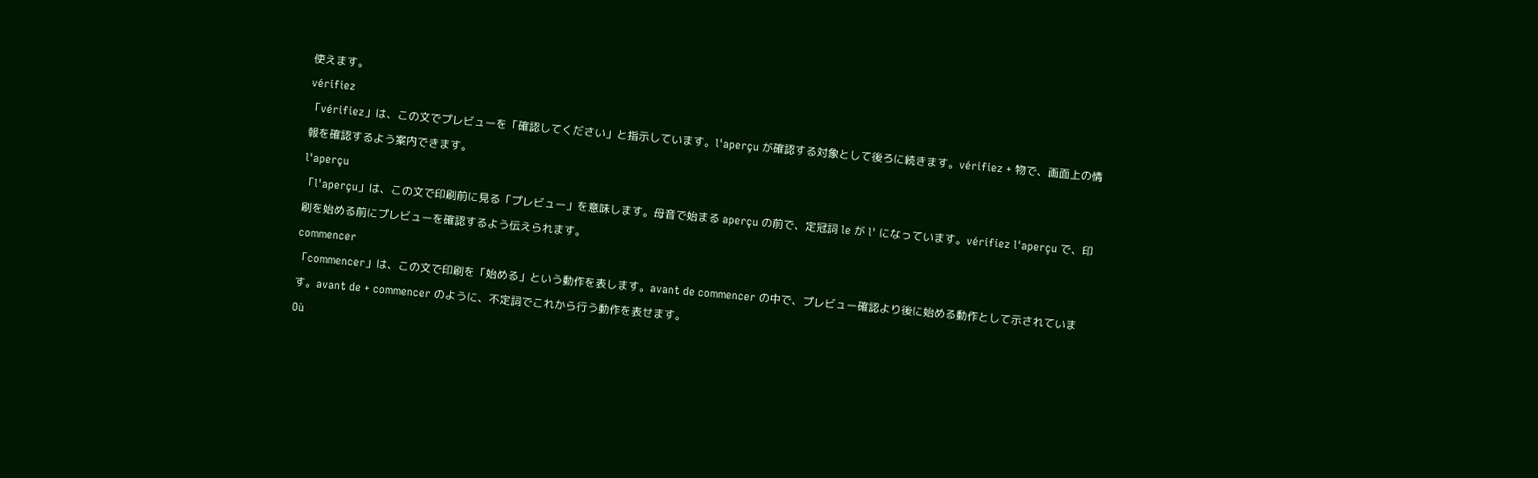使えます。
vérifiez
「vérifiez」は、この文でプレビューを「確認してください」と指示しています。l'aperçu が確認する対象として後ろに続きます。vérifiez + 物で、画面上の情報を確認するよう案内できます。
l'aperçu
「l'aperçu」は、この文で印刷前に見る「プレビュー」を意味します。母音で始まる aperçu の前で、定冠詞 le が l' になっています。vérifiez l'aperçu で、印刷を始める前にプレビューを確認するよう伝えられます。
commencer
「commencer」は、この文で印刷を「始める」という動作を表します。avant de commencer の中で、プレビュー確認より後に始める動作として示されています。avant de + commencer のように、不定詞でこれから行う動作を表せます。
Où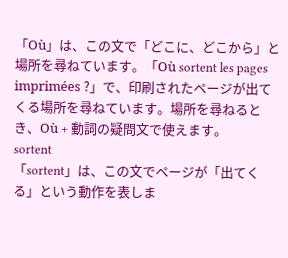「Où」は、この文で「どこに、どこから」と場所を尋ねています。「Où sortent les pages imprimées ?」で、印刷されたページが出てくる場所を尋ねています。場所を尋ねるとき、Où + 動詞の疑問文で使えます。
sortent
「sortent」は、この文でページが「出てくる」という動作を表しま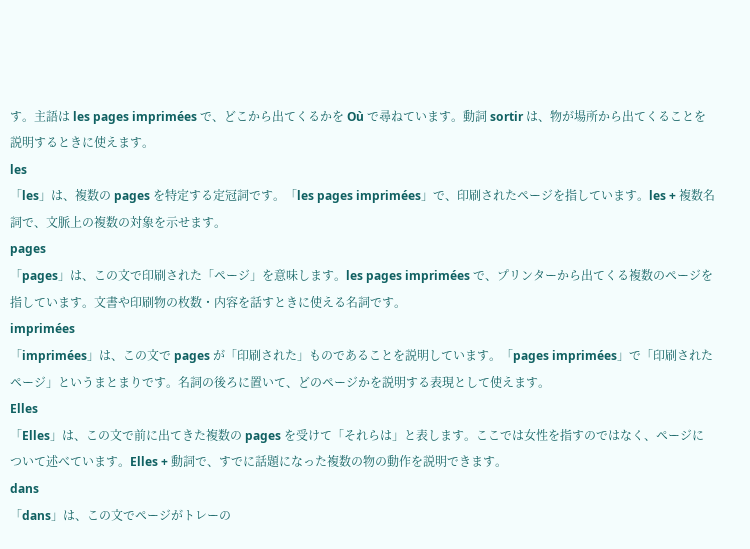す。主語は les pages imprimées で、どこから出てくるかを Où で尋ねています。動詞 sortir は、物が場所から出てくることを説明するときに使えます。
les
「les」は、複数の pages を特定する定冠詞です。「les pages imprimées」で、印刷されたページを指しています。les + 複数名詞で、文脈上の複数の対象を示せます。
pages
「pages」は、この文で印刷された「ページ」を意味します。les pages imprimées で、プリンターから出てくる複数のページを指しています。文書や印刷物の枚数・内容を話すときに使える名詞です。
imprimées
「imprimées」は、この文で pages が「印刷された」ものであることを説明しています。「pages imprimées」で「印刷されたページ」というまとまりです。名詞の後ろに置いて、どのページかを説明する表現として使えます。
Elles
「Elles」は、この文で前に出てきた複数の pages を受けて「それらは」と表します。ここでは女性を指すのではなく、ページについて述べています。Elles + 動詞で、すでに話題になった複数の物の動作を説明できます。
dans
「dans」は、この文でページがトレーの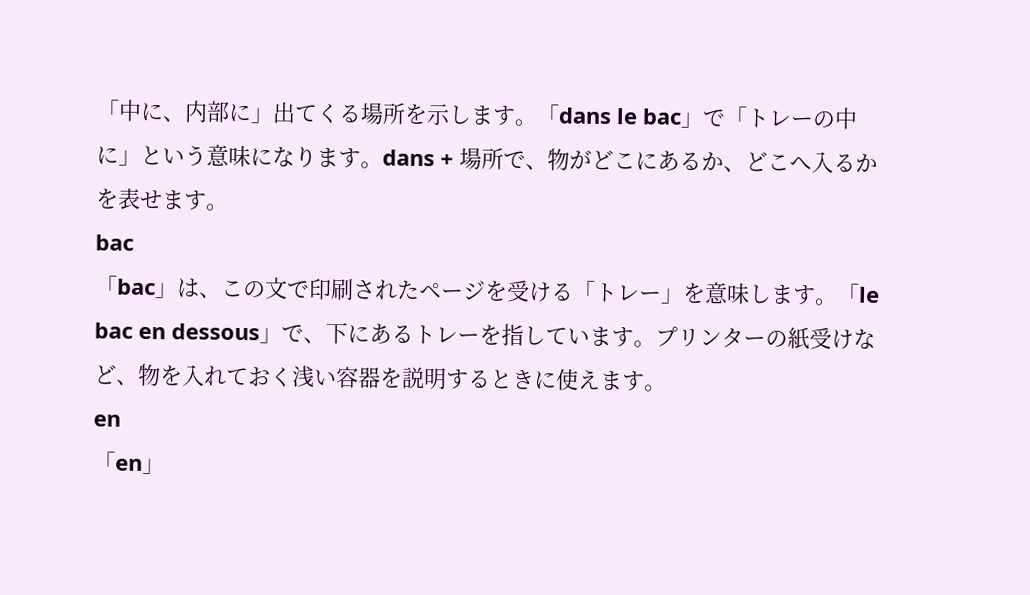「中に、内部に」出てくる場所を示します。「dans le bac」で「トレーの中に」という意味になります。dans + 場所で、物がどこにあるか、どこへ入るかを表せます。
bac
「bac」は、この文で印刷されたページを受ける「トレー」を意味します。「le bac en dessous」で、下にあるトレーを指しています。プリンターの紙受けなど、物を入れておく浅い容器を説明するときに使えます。
en
「en」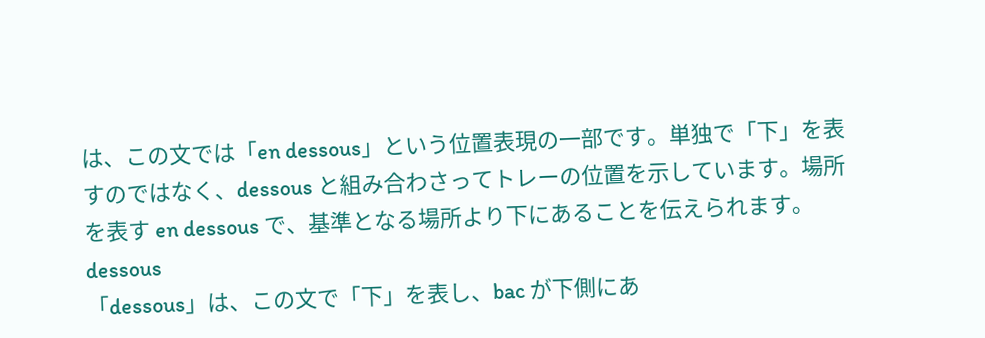は、この文では「en dessous」という位置表現の一部です。単独で「下」を表すのではなく、dessous と組み合わさってトレーの位置を示しています。場所を表す en dessous で、基準となる場所より下にあることを伝えられます。
dessous
「dessous」は、この文で「下」を表し、bac が下側にあ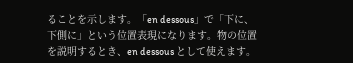ることを示します。「en dessous」で「下に、下側に」という位置表現になります。物の位置を説明するとき、en dessous として使えます。